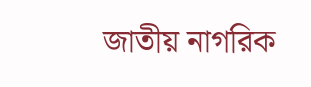জাতীয় নাগরিক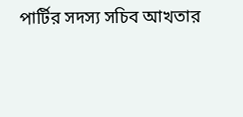পার্টির সদস্য সচিব আখতার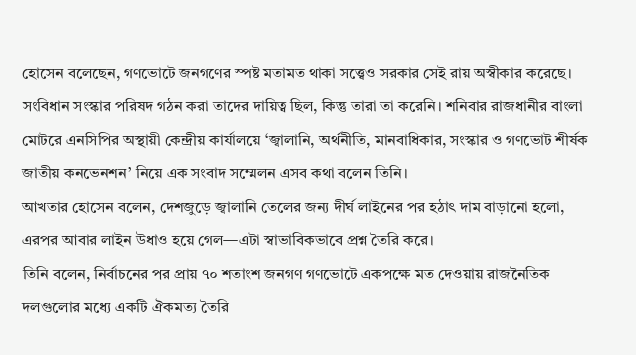হোসেন বলেছেন, গণভোটে জনগণের স্পষ্ট মতামত থাকা সত্ত্বেও সরকার সেই রায় অস্বীকার করেছে। সংবিধান সংস্কার পরিষদ গঠন করা তাদের দায়িত্ব ছিল, কিন্তু তারা তা করেনি। শনিবার রাজধানীর বাংলা মোটরে এনসিপির অস্থায়ী কেন্দ্রীয় কার্যালয়ে ‘জ্বালানি, অর্থনীতি, মানবাধিকার, সংস্কার ও গণভোট শীর্ষক জাতীয় কনভেনশন’ নিয়ে এক সংবাদ সম্মেলন এসব কথা বলেন তিনি।
আখতার হোসেন বলেন, দেশজুড়ে জ্বালানি তেলের জন্য দীর্ঘ লাইনের পর হঠাৎ দাম বাড়ানো হলো, এরপর আবার লাইন উধাও হয়ে গেল—এটা স্বাভাবিকভাবে প্রশ্ন তৈরি করে।
তিনি বলেন, নির্বাচনের পর প্রায় ৭০ শতাংশ জনগণ গণভোটে একপক্ষে মত দেওয়ায় রাজনৈতিক দলগুলোর মধ্যে একটি ঐকমত্য তৈরি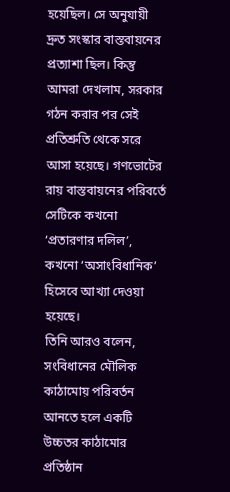হয়েছিল। সে অনুযায়ী দ্রুত সংস্কার বাস্তবায়নের প্রত্যাশা ছিল। কিন্তু আমরা দেখলাম, সরকার গঠন করার পর সেই প্রতিশ্রুতি থেকে সরে আসা হয়েছে। গণভোটের রায় বাস্তবায়নের পরিবর্তে সেটিকে কখনো ‘প্রতারণার দলিল’, কখনো ‘অসাংবিধানিক’ হিসেবে আখ্যা দেওয়া হয়েছে।
তিনি আরও বলেন, সংবিধানের মৌলিক কাঠামোয় পরিবর্তন আনতে হলে একটি উচ্চতর কাঠামোর প্রতিষ্ঠান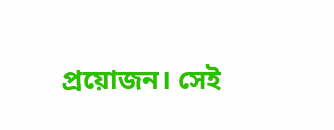প্রয়োজন। সেই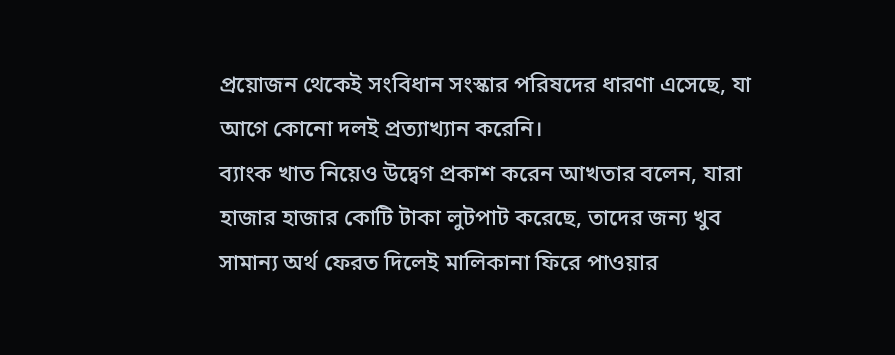প্রয়োজন থেকেই সংবিধান সংস্কার পরিষদের ধারণা এসেছে, যা আগে কোনো দলই প্রত্যাখ্যান করেনি।
ব্যাংক খাত নিয়েও উদ্বেগ প্রকাশ করেন আখতার বলেন, যারা হাজার হাজার কোটি টাকা লুটপাট করেছে, তাদের জন্য খুব সামান্য অর্থ ফেরত দিলেই মালিকানা ফিরে পাওয়ার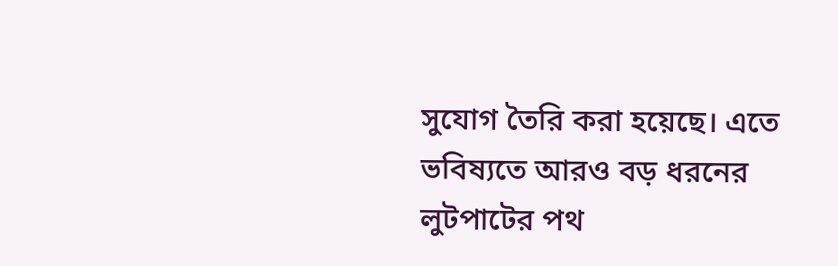সুযোগ তৈরি করা হয়েছে। এতে ভবিষ্যতে আরও বড় ধরনের লুটপাটের পথ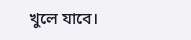খুলে যাবে।